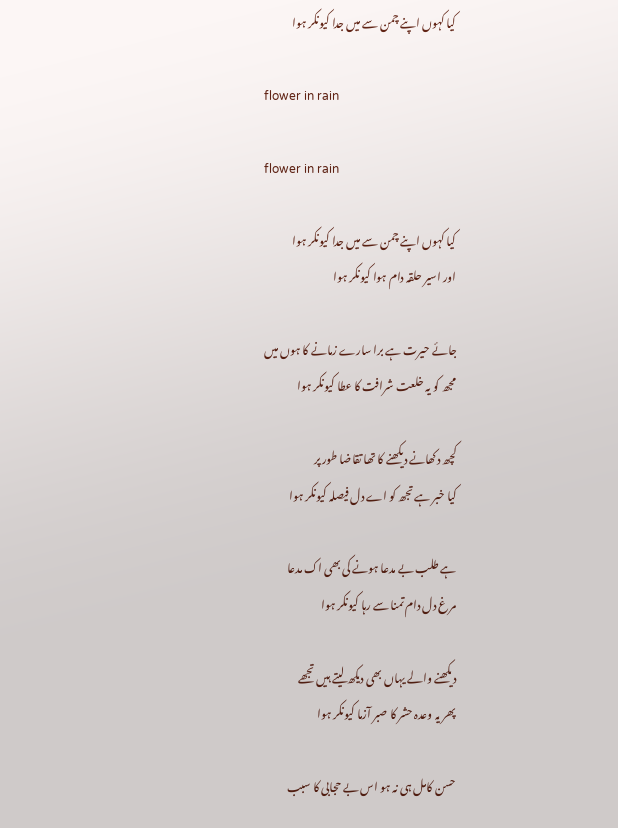کیا کہوں اپنے چمن سے میں جدا کیونکر ہوا

flower in rain

flower in rain

کیا کہوں اپنے چمن سے میں جدا کیونکر ہوا
اور اسیر حلقہ دام ہوا کیونکر ہوا

جائے حیرت ہے برا سارے زمانے کا ہوں میں
مجھ کو یہ خلعت شرافت کا عطا کیونکر ہوا

کچھ دکھانے دیکھنے کا تھا تقاضا طور پر
کیا خبر ہے تجھ کو اے دل فیصلہ کیونکر ہوا

ہے طلب بے مدعا ہونے کی بھی اک مدعا
مرغ دل دام تمنا سے رہا کیونکر ہوا

دیکھنے والے یہاں بھی دیکھ لیتے ہیں تجھے
پھر یہ وعدہ حشر کا صبر آزما کیونکر ہوا

حسن کامل ہی نہ ہو اس بے حجابی کا سبب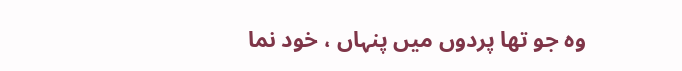وہ جو تھا پردوں میں پنہاں ، خود نما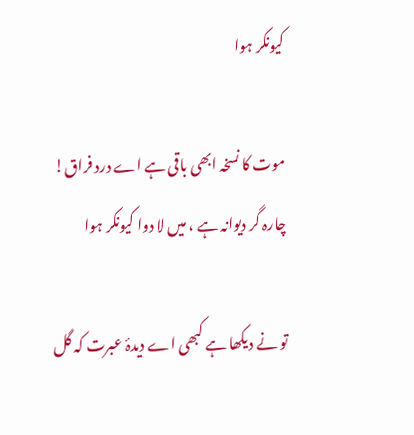کیونکر ہوا

موت کا نسخہ ابھی باقی ہے اے درد فراق!
چارہ گر دیوانہ ہے ، میں لا دوا کیونکر ہوا

تو نے دیکھا ہے کبھی اے دیدۂ عبرت کہ گل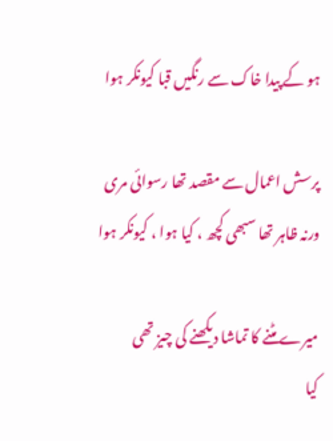ہو کے پیدا خاک سے رنگیں قبا کیونکر ہوا

پرسش اعمال سے مقصد تھا رسوائی مری
ورنہ ظاہر تھا سبھی کچھ ، کیا ہوا ، کیونکر ہوا

میرے مٹنے کا تماشا دیکھنے کی چیز تھی
کیا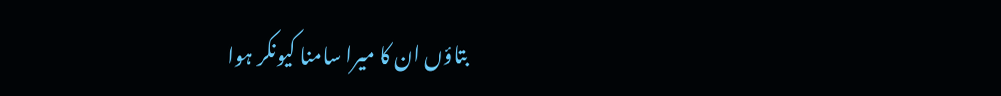بتاؤں ان کا میرا سامنا کیونکر ہوا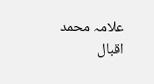علامہ محمد اقبال